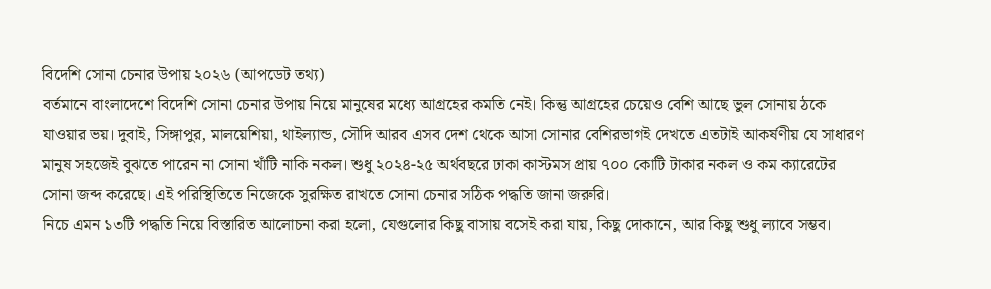বিদেশি সোনা চেনার উপায় ২০২৬ (আপডেট তথ্য)
বর্তমানে বাংলাদেশে বিদেশি সোনা চেনার উপায় নিয়ে মানুষের মধ্যে আগ্রহের কমতি নেই। কিন্তু আগ্রহের চেয়েও বেশি আছে ভুল সোনায় ঠকে যাওয়ার ভয়। দুবাই, সিঙ্গাপুর, মালয়েশিয়া, থাইল্যান্ড, সৌদি আরব এসব দেশ থেকে আসা সোনার বেশিরভাগই দেখতে এতটাই আকর্ষণীয় যে সাধারণ মানুষ সহজেই বুঝতে পারেন না সোনা খাঁটি নাকি নকল। শুধু ২০২৪-২৫ অর্থবছরে ঢাকা কাস্টমস প্রায় ৭০০ কোটি টাকার নকল ও কম ক্যারেটের সোনা জব্দ করেছে। এই পরিস্থিতিতে নিজেকে সুরক্ষিত রাখতে সোনা চেনার সঠিক পদ্ধতি জানা জরুরি।
নিচে এমন ১৩টি পদ্ধতি নিয়ে বিস্তারিত আলোচনা করা হলো, যেগুলোর কিছু বাসায় বসেই করা যায়, কিছু দোকানে, আর কিছু শুধু ল্যাবে সম্ভব।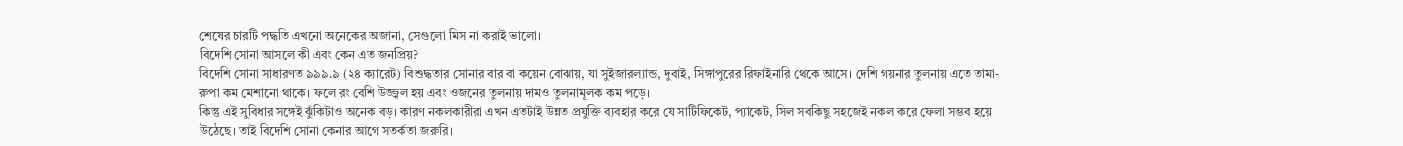শেষের চারটি পদ্ধতি এখনো অনেকের অজানা, সেগুলো মিস না করাই ভালো।
বিদেশি সোনা আসলে কী এবং কেন এত জনপ্রিয়?
বিদেশি সোনা সাধারণত ৯৯৯.৯ (২৪ ক্যারেট) বিশুদ্ধতার সোনার বার বা কয়েন বোঝায়, যা সুইজারল্যান্ড, দুবাই, সিঙ্গাপুরের রিফাইনারি থেকে আসে। দেশি গয়নার তুলনায় এতে তামা-রুপা কম মেশানো থাকে। ফলে রং বেশি উজ্জ্বল হয় এবং ওজনের তুলনায় দামও তুলনামূলক কম পড়ে।
কিন্তু এই সুবিধার সঙ্গেই ঝুঁকিটাও অনেক বড়। কারণ নকলকারীরা এখন এতটাই উন্নত প্রযুক্তি ব্যবহার করে যে সার্টিফিকেট, প্যাকেট, সিল সবকিছু সহজেই নকল করে ফেলা সম্ভব হয়ে উঠেছে। তাই বিদেশি সোনা কেনার আগে সতর্কতা জরুরি।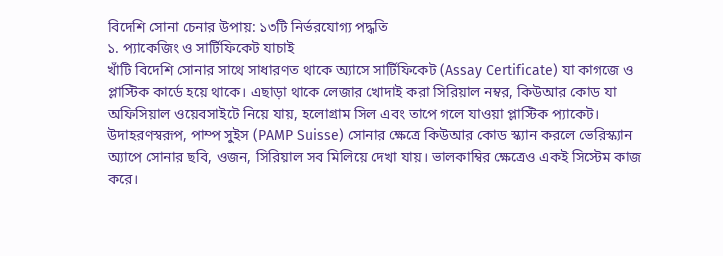বিদেশি সোনা চেনার উপায়: ১৩টি নির্ভরযোগ্য পদ্ধতি
১. প্যাকেজিং ও সার্টিফিকেট যাচাই
খাঁটি বিদেশি সোনার সাথে সাধারণত থাকে অ্যাসে সার্টিফিকেট (Assay Certificate) যা কাগজে ও প্লাস্টিক কার্ডে হয়ে থাকে। এছাড়া থাকে লেজার খোদাই করা সিরিয়াল নম্বর, কিউআর কোড যা অফিসিয়াল ওয়েবসাইটে নিয়ে যায়, হলোগ্রাম সিল এবং তাপে গলে যাওয়া প্লাস্টিক প্যাকেট।
উদাহরণস্বরূপ, পাম্প সুইস (PAMP Suisse) সোনার ক্ষেত্রে কিউআর কোড স্ক্যান করলে ভেরিস্ক্যান অ্যাপে সোনার ছবি, ওজন, সিরিয়াল সব মিলিয়ে দেখা যায়। ভালকাম্বির ক্ষেত্রেও একই সিস্টেম কাজ করে।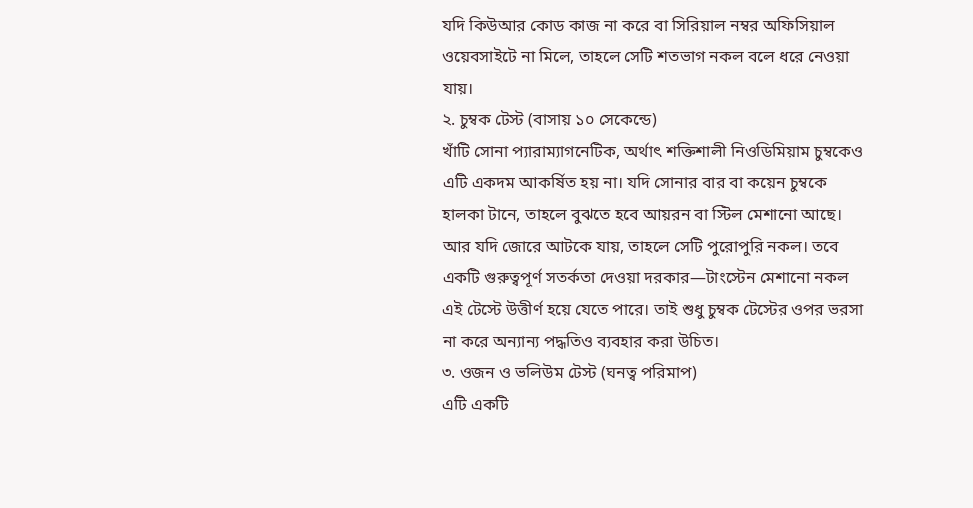যদি কিউআর কোড কাজ না করে বা সিরিয়াল নম্বর অফিসিয়াল ওয়েবসাইটে না মিলে, তাহলে সেটি শতভাগ নকল বলে ধরে নেওয়া যায়।
২. চুম্বক টেস্ট (বাসায় ১০ সেকেন্ডে)
খাঁটি সোনা প্যারাম্যাগনেটিক, অর্থাৎ শক্তিশালী নিওডিমিয়াম চুম্বকেও এটি একদম আকর্ষিত হয় না। যদি সোনার বার বা কয়েন চুম্বকে হালকা টানে, তাহলে বুঝতে হবে আয়রন বা স্টিল মেশানো আছে। আর যদি জোরে আটকে যায়, তাহলে সেটি পুরোপুরি নকল। তবে একটি গুরুত্বপূর্ণ সতর্কতা দেওয়া দরকার—টাংস্টেন মেশানো নকল এই টেস্টে উত্তীর্ণ হয়ে যেতে পারে। তাই শুধু চুম্বক টেস্টের ওপর ভরসা না করে অন্যান্য পদ্ধতিও ব্যবহার করা উচিত।
৩. ওজন ও ভলিউম টেস্ট (ঘনত্ব পরিমাপ)
এটি একটি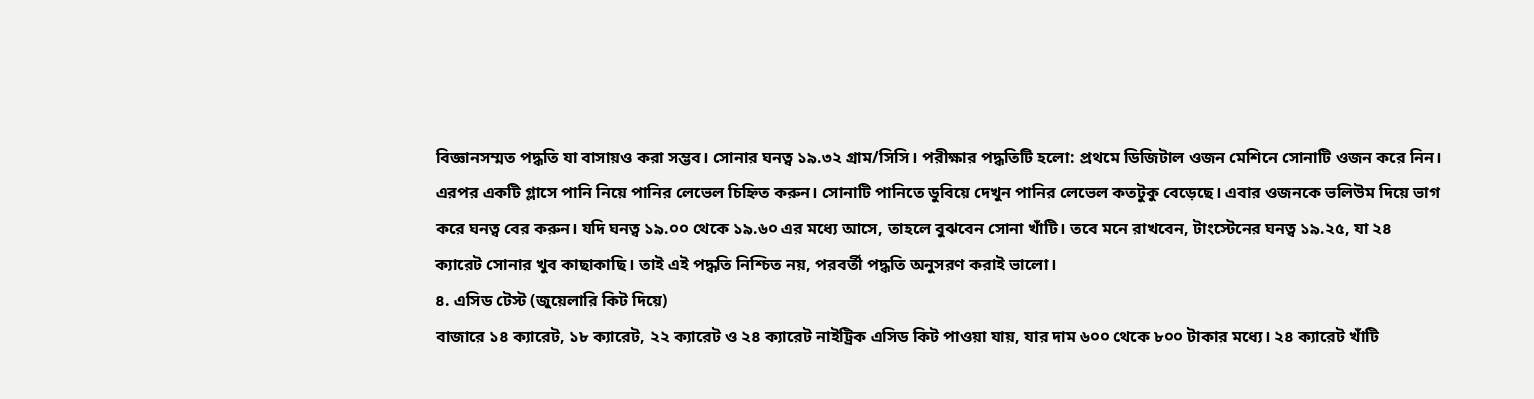বিজ্ঞানসম্মত পদ্ধতি যা বাসায়ও করা সম্ভব। সোনার ঘনত্ব ১৯.৩২ গ্রাম/সিসি। পরীক্ষার পদ্ধতিটি হলো: প্রথমে ডিজিটাল ওজন মেশিনে সোনাটি ওজন করে নিন। এরপর একটি গ্লাসে পানি নিয়ে পানির লেভেল চিহ্নিত করুন। সোনাটি পানিতে ডুবিয়ে দেখুন পানির লেভেল কতটুকু বেড়েছে। এবার ওজনকে ভলিউম দিয়ে ভাগ করে ঘনত্ব বের করুন। যদি ঘনত্ব ১৯.০০ থেকে ১৯.৬০ এর মধ্যে আসে, তাহলে বুঝবেন সোনা খাঁটি। তবে মনে রাখবেন, টাংস্টেনের ঘনত্ব ১৯.২৫, যা ২৪ ক্যারেট সোনার খুব কাছাকাছি। তাই এই পদ্ধতি নিশ্চিত নয়, পরবর্তী পদ্ধতি অনুসরণ করাই ভালো।
৪. এসিড টেস্ট (জুয়েলারি কিট দিয়ে)
বাজারে ১৪ ক্যারেট, ১৮ ক্যারেট, ২২ ক্যারেট ও ২৪ ক্যারেট নাইট্রিক এসিড কিট পাওয়া যায়, যার দাম ৬০০ থেকে ৮০০ টাকার মধ্যে। ২৪ ক্যারেট খাঁটি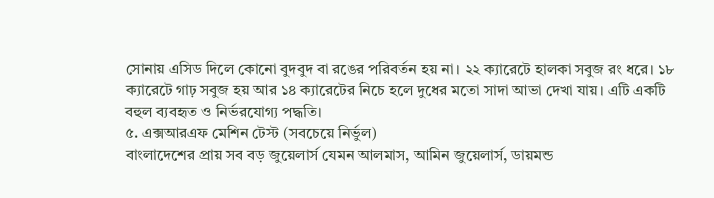সোনায় এসিড দিলে কোনো বুদবুদ বা রঙের পরিবর্তন হয় না। ২২ ক্যারেটে হালকা সবুজ রং ধরে। ১৮ ক্যারেটে গাঢ় সবুজ হয় আর ১৪ ক্যারেটের নিচে হলে দুধের মতো সাদা আভা দেখা যায়। এটি একটি বহুল ব্যবহৃত ও নির্ভরযোগ্য পদ্ধতি।
৫. এক্সআরএফ মেশিন টেস্ট (সবচেয়ে নির্ভুল)
বাংলাদেশের প্রায় সব বড় জুয়েলার্স যেমন আলমাস, আমিন জুয়েলার্স, ডায়মন্ড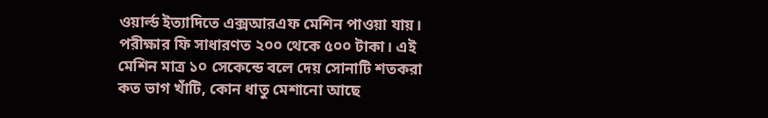ওয়ার্ল্ড ইত্যাদিতে এক্সআরএফ মেশিন পাওয়া যায়। পরীক্ষার ফি সাধারণত ২০০ থেকে ৫০০ টাকা। এই মেশিন মাত্র ১০ সেকেন্ডে বলে দেয় সোনাটি শতকরা কত ভাগ খাঁটি, কোন ধাতু মেশানো আছে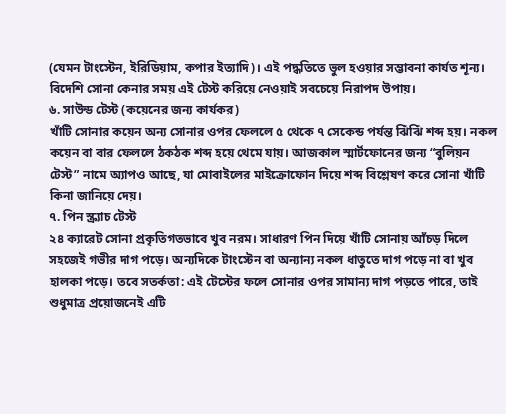(যেমন টাংস্টেন, ইরিডিয়াম, কপার ইত্যাদি)। এই পদ্ধতিতে ভুল হওয়ার সম্ভাবনা কার্যত শূন্য। বিদেশি সোনা কেনার সময় এই টেস্ট করিয়ে নেওয়াই সবচেয়ে নিরাপদ উপায়।
৬. সাউন্ড টেস্ট (কয়েনের জন্য কার্যকর)
খাঁটি সোনার কয়েন অন্য সোনার ওপর ফেললে ৫ থেকে ৭ সেকেন্ড পর্যন্ত ঝিঁঝিঁ শব্দ হয়। নকল কয়েন বা বার ফেললে ঠকঠক শব্দ হয়ে থেমে যায়। আজকাল স্মার্টফোনের জন্য “বুলিয়ন টেস্ট” নামে অ্যাপও আছে, যা মোবাইলের মাইক্রোফোন দিয়ে শব্দ বিশ্লেষণ করে সোনা খাঁটি কিনা জানিয়ে দেয়।
৭. পিন স্ক্র্যাচ টেস্ট
২৪ ক্যারেট সোনা প্রকৃতিগতভাবে খুব নরম। সাধারণ পিন দিয়ে খাঁটি সোনায় আঁচড় দিলে সহজেই গভীর দাগ পড়ে। অন্যদিকে টাংস্টেন বা অন্যান্য নকল ধাতুতে দাগ পড়ে না বা খুব হালকা পড়ে। তবে সতর্কতা: এই টেস্টের ফলে সোনার ওপর সামান্য দাগ পড়তে পারে, তাই শুধুমাত্র প্রয়োজনেই এটি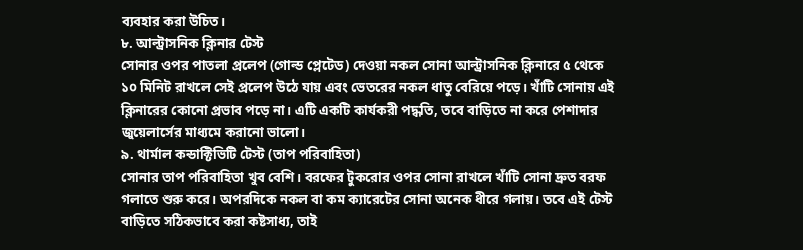ব্যবহার করা উচিত।
৮. আল্ট্রাসনিক ক্লিনার টেস্ট
সোনার ওপর পাতলা প্রলেপ (গোল্ড প্লেটেড) দেওয়া নকল সোনা আল্ট্রাসনিক ক্লিনারে ৫ থেকে ১০ মিনিট রাখলে সেই প্রলেপ উঠে যায় এবং ভেতরের নকল ধাতু বেরিয়ে পড়ে। খাঁটি সোনায় এই ক্লিনারের কোনো প্রভাব পড়ে না। এটি একটি কার্যকরী পদ্ধতি, তবে বাড়িতে না করে পেশাদার জুয়েলার্সের মাধ্যমে করানো ভালো।
৯. থার্মাল কন্ডাক্টিভিটি টেস্ট (তাপ পরিবাহিতা)
সোনার তাপ পরিবাহিতা খুব বেশি। বরফের টুকরোর ওপর সোনা রাখলে খাঁটি সোনা দ্রুত বরফ গলাতে শুরু করে। অপরদিকে নকল বা কম ক্যারেটের সোনা অনেক ধীরে গলায়। তবে এই টেস্ট বাড়িতে সঠিকভাবে করা কষ্টসাধ্য, তাই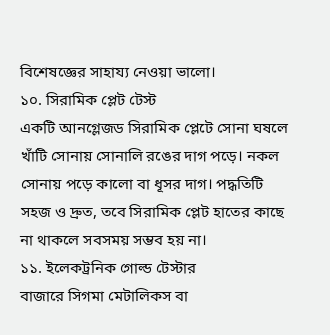বিশেষজ্ঞের সাহায্য নেওয়া ভালো।
১০. সিরামিক প্লেট টেস্ট
একটি আনগ্লেজড সিরামিক প্লেটে সোনা ঘষলে খাঁটি সোনায় সোনালি রঙের দাগ পড়ে। নকল সোনায় পড়ে কালো বা ধূসর দাগ। পদ্ধতিটি সহজ ও দ্রুত, তবে সিরামিক প্লেট হাতের কাছে না থাকলে সবসময় সম্ভব হয় না।
১১. ইলেকট্রনিক গোল্ড টেস্টার
বাজারে সিগমা মেটালিকস বা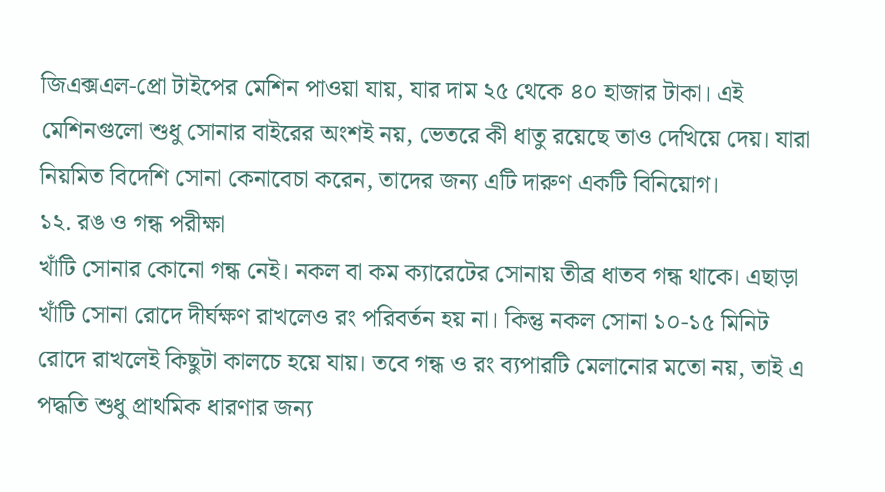জিএক্সএল-প্রো টাইপের মেশিন পাওয়া যায়, যার দাম ২৫ থেকে ৪০ হাজার টাকা। এই মেশিনগুলো শুধু সোনার বাইরের অংশই নয়, ভেতরে কী ধাতু রয়েছে তাও দেখিয়ে দেয়। যারা নিয়মিত বিদেশি সোনা কেনাবেচা করেন, তাদের জন্য এটি দারুণ একটি বিনিয়োগ।
১২. রঙ ও গন্ধ পরীক্ষা
খাঁটি সোনার কোনো গন্ধ নেই। নকল বা কম ক্যারেটের সোনায় তীব্র ধাতব গন্ধ থাকে। এছাড়া খাঁটি সোনা রোদে দীর্ঘক্ষণ রাখলেও রং পরিবর্তন হয় না। কিন্তু নকল সোনা ১০-১৫ মিনিট রোদে রাখলেই কিছুটা কালচে হয়ে যায়। তবে গন্ধ ও রং ব্যপারটি মেলানোর মতো নয়, তাই এ পদ্ধতি শুধু প্রাথমিক ধারণার জন্য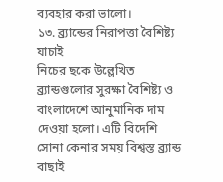ব্যবহার করা ভালো।
১৩. ব্র্যান্ডের নিরাপত্তা বৈশিষ্ট্য যাচাই
নিচের ছকে উল্লেখিত ব্র্যান্ডগুলোর সুরক্ষা বৈশিষ্ট্য ও বাংলাদেশে আনুমানিক দাম দেওয়া হলো। এটি বিদেশি সোনা কেনার সময় বিশ্বস্ত ব্র্যান্ড বাছাই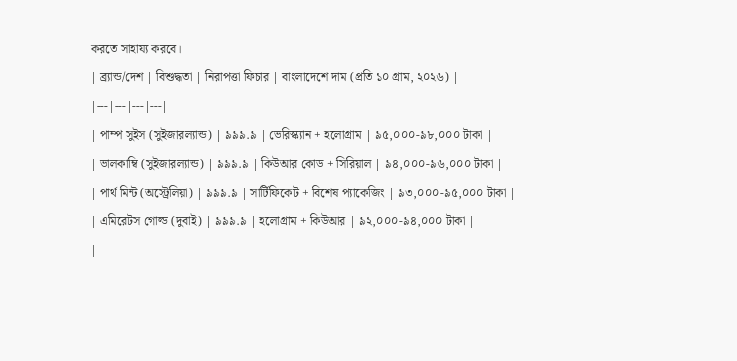করতে সাহায্য করবে।
| ব্র্যান্ড/দেশ | বিশুদ্ধতা | নিরাপত্তা ফিচার | বাংলাদেশে দাম (প্রতি ১০ গ্রাম, ২০২৬) |
|---|---|---|---|
| পাম্প সুইস (সুইজারল্যান্ড) | ৯৯৯.৯ | ভেরিস্ক্যান + হলোগ্রাম | ৯৫,০০০-৯৮,০০০ টাকা |
| ভালকাম্বি (সুইজারল্যান্ড) | ৯৯৯.৯ | কিউআর কোড + সিরিয়াল | ৯৪,০০০-৯৬,০০০ টাকা |
| পার্থ মিন্ট (অস্ট্রেলিয়া) | ৯৯৯.৯ | সার্টিফিকেট + বিশেষ প্যাকেজিং | ৯৩,০০০-৯৫,০০০ টাকা |
| এমিরেটস গোল্ড (দুবাই) | ৯৯৯.৯ | হলোগ্রাম + কিউআর | ৯২,০০০-৯৪,০০০ টাকা |
|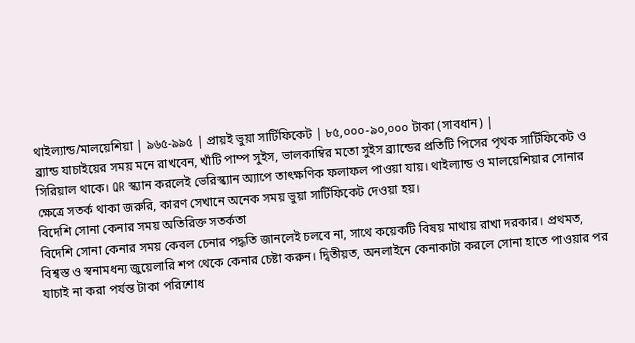থাইল্যান্ড/মালয়েশিয়া | ৯৬৫-৯৯৫ | প্রায়ই ভুয়া সার্টিফিকেট | ৮৫,০০০-৯০,০০০ টাকা (সাবধান) |
ব্র্যান্ড যাচাইয়ের সময় মনে রাখবেন, খাঁটি পাম্প সুইস, ভালকাম্বির মতো সুইস ব্র্যান্ডের প্রতিটি পিসের পৃথক সার্টিফিকেট ও সিরিয়াল থাকে। QR স্ক্যান করলেই ভেরিস্ক্যান অ্যাপে তাৎক্ষণিক ফলাফল পাওয়া যায়। থাইল্যান্ড ও মালয়েশিয়ার সোনার ক্ষেত্রে সতর্ক থাকা জরুরি, কারণ সেখানে অনেক সময় ভুয়া সার্টিফিকেট দেওয়া হয়।
বিদেশি সোনা কেনার সময় অতিরিক্ত সতর্কতা
বিদেশি সোনা কেনার সময় কেবল চেনার পদ্ধতি জানলেই চলবে না, সাথে কয়েকটি বিষয় মাথায় রাখা দরকার। প্রথমত, বিশ্বস্ত ও স্বনামধন্য জুয়েলারি শপ থেকে কেনার চেষ্টা করুন। দ্বিতীয়ত, অনলাইনে কেনাকাটা করলে সোনা হাতে পাওয়ার পর যাচাই না করা পর্যন্ত টাকা পরিশোধ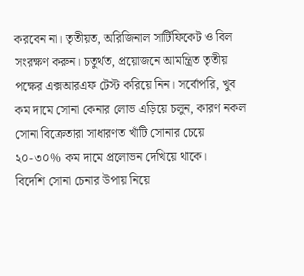করবেন না। তৃতীয়ত, অরিজিনাল সার্টিফিকেট ও বিল সংরক্ষণ করুন। চতুর্থত, প্রয়োজনে আমন্ত্রিত তৃতীয় পক্ষের এক্সআরএফ টেস্ট করিয়ে নিন। সর্বোপরি, খুব কম দামে সোনা কেনার লোভ এড়িয়ে চলুন, কারণ নকল সোনা বিক্রেতারা সাধারণত খাঁটি সোনার চেয়ে ২০-৩০% কম দামে প্রলোভন দেখিয়ে থাকে।
বিদেশি সোনা চেনার উপায় নিয়ে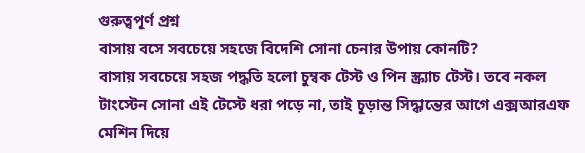গুরুত্বপূর্ণ প্রশ্ন
বাসায় বসে সবচেয়ে সহজে বিদেশি সোনা চেনার উপায় কোনটি?
বাসায় সবচেয়ে সহজ পদ্ধতি হলো চুম্বক টেস্ট ও পিন স্ক্র্যাচ টেস্ট। তবে নকল টাংস্টেন সোনা এই টেস্টে ধরা পড়ে না, তাই চূড়ান্ত সিদ্ধান্তের আগে এক্সআরএফ মেশিন দিয়ে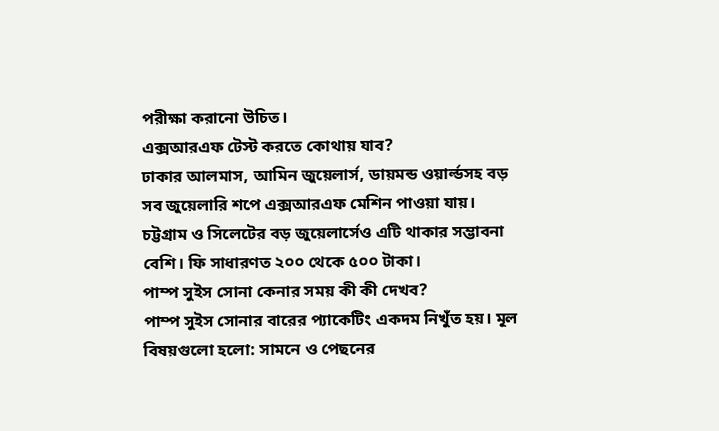পরীক্ষা করানো উচিত।
এক্সআরএফ টেস্ট করতে কোথায় যাব?
ঢাকার আলমাস, আমিন জুয়েলার্স, ডায়মন্ড ওয়ার্ল্ডসহ বড় সব জুয়েলারি শপে এক্সআরএফ মেশিন পাওয়া যায়। চট্টগ্রাম ও সিলেটের বড় জুয়েলার্সেও এটি থাকার সম্ভাবনা বেশি। ফি সাধারণত ২০০ থেকে ৫০০ টাকা।
পাম্প সুইস সোনা কেনার সময় কী কী দেখব?
পাম্প সুইস সোনার বারের প্যাকেটিং একদম নিখুঁত হয়। মূল বিষয়গুলো হলো: সামনে ও পেছনের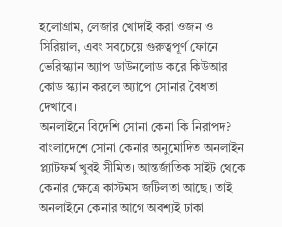হলোগ্রাম, লেজার খোদাই করা ওজন ও সিরিয়াল, এবং সবচেয়ে গুরুত্বপূর্ণ ফোনে ভেরিস্ক্যান অ্যাপ ডাউনলোড করে কিউআর কোড স্ক্যান করলে অ্যাপে সোনার বৈধতা দেখাবে।
অনলাইনে বিদেশি সোনা কেনা কি নিরাপদ?
বাংলাদেশে সোনা কেনার অনুমোদিত অনলাইন প্ল্যাটফর্ম খুবই সীমিত। আন্তর্জাতিক সাইট থেকে কেনার ক্ষেত্রে কাস্টমস জটিলতা আছে। তাই অনলাইনে কেনার আগে অবশ্যই ঢাকা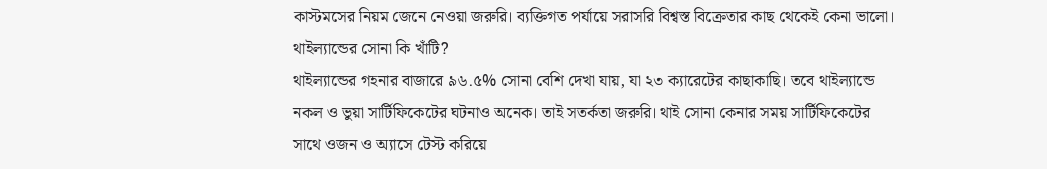কাস্টমসের নিয়ম জেনে নেওয়া জরুরি। ব্যক্তিগত পর্যায়ে সরাসরি বিশ্বস্ত বিক্রেতার কাছ থেকেই কেনা ভালো।
থাইল্যান্ডের সোনা কি খাঁটি?
থাইল্যান্ডের গহনার বাজারে ৯৬.৫% সোনা বেশি দেখা যায়, যা ২৩ ক্যারেটের কাছাকাছি। তবে থাইল্যান্ডে নকল ও ভুয়া সার্টিফিকেটের ঘটনাও অনেক। তাই সতর্কতা জরুরি। থাই সোনা কেনার সময় সার্টিফিকেটের সাথে ওজন ও অ্যাসে টেস্ট করিয়ে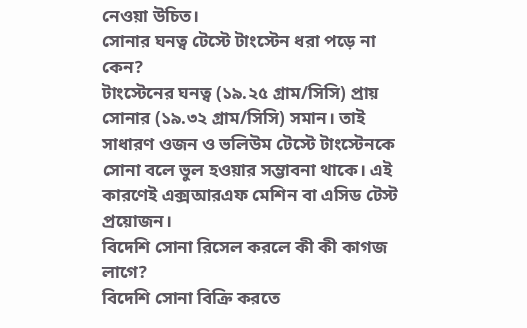নেওয়া উচিত।
সোনার ঘনত্ব টেস্টে টাংস্টেন ধরা পড়ে না কেন?
টাংস্টেনের ঘনত্ব (১৯.২৫ গ্রাম/সিসি) প্রায় সোনার (১৯.৩২ গ্রাম/সিসি) সমান। তাই সাধারণ ওজন ও ভলিউম টেস্টে টাংস্টেনকে সোনা বলে ভুল হওয়ার সম্ভাবনা থাকে। এই কারণেই এক্সআরএফ মেশিন বা এসিড টেস্ট প্রয়োজন।
বিদেশি সোনা রিসেল করলে কী কী কাগজ লাগে?
বিদেশি সোনা বিক্রি করতে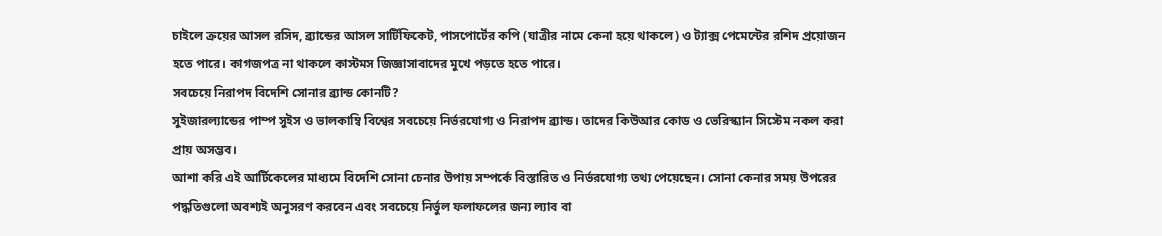চাইলে ক্রয়ের আসল রসিদ, ব্র্যান্ডের আসল সার্টিফিকেট, পাসপোর্টের কপি (যাত্রীর নামে কেনা হয়ে থাকলে) ও ট্যাক্স পেমেন্টের রশিদ প্রয়োজন হতে পারে। কাগজপত্র না থাকলে কাস্টমস জিজ্ঞাসাবাদের মুখে পড়তে হতে পারে।
সবচেয়ে নিরাপদ বিদেশি সোনার ব্র্যান্ড কোনটি?
সুইজারল্যান্ডের পাম্প সুইস ও ভালকাম্বি বিশ্বের সবচেয়ে নির্ভরযোগ্য ও নিরাপদ ব্র্যান্ড। তাদের কিউআর কোড ও ভেরিস্ক্যান সিস্টেম নকল করা প্রায় অসম্ভব।
আশা করি এই আর্টিকেলের মাধ্যমে বিদেশি সোনা চেনার উপায় সম্পর্কে বিস্তারিত ও নির্ভরযোগ্য তথ্য পেয়েছেন। সোনা কেনার সময় উপরের পদ্ধতিগুলো অবশ্যই অনুসরণ করবেন এবং সবচেয়ে নির্ভুল ফলাফলের জন্য ল্যাব বা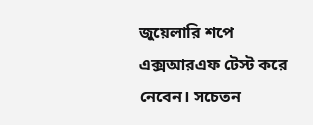জুয়েলারি শপে এক্সআরএফ টেস্ট করে নেবেন। সচেতন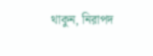থাকুন, নিরাপদ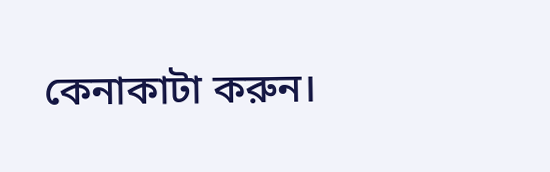কেনাকাটা করুন।